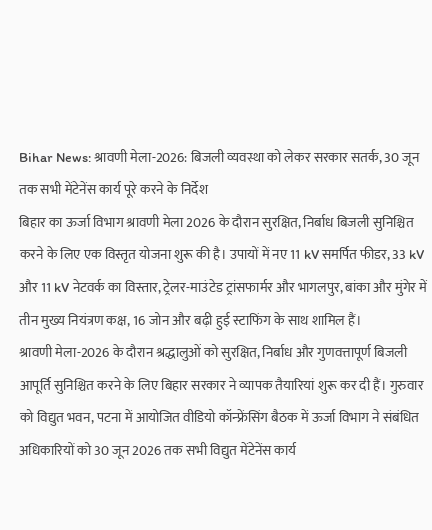Bihar News: श्रावणी मेला-2026: बिजली व्यवस्था को लेकर सरकार सतर्क, 30 जून तक सभी मेंटेनेंस कार्य पूरे करने के निर्देश
बिहार का ऊर्जा विभाग श्रावणी मेला 2026 के दौरान सुरक्षित, निर्बाध बिजली सुनिश्चित करने के लिए एक विस्तृत योजना शुरू की है। उपायों में नए 11 kV समर्पित फीडर, 33 kV और 11 kV नेटवर्क का विस्तार, ट्रेलर-माउंटेड ट्रांसफार्मर और भागलपुर, बांका और मुंगेर में तीन मुख्य नियंत्रण कक्ष, 16 जोन और बढ़ी हुई स्टाफिंग के साथ शामिल हैं।
श्रावणी मेला-2026 के दौरान श्रद्धालुओं को सुरक्षित, निर्बाध और गुणवत्तापूर्ण बिजली आपूर्ति सुनिश्चित करने के लिए बिहार सरकार ने व्यापक तैयारियां शुरू कर दी हैं। गुरुवार को विद्युत भवन, पटना में आयोजित वीडियो कॉन्फ्रेंसिंग बैठक में ऊर्जा विभाग ने संबंधित अधिकारियों को 30 जून 2026 तक सभी विद्युत मेंटेनेंस कार्य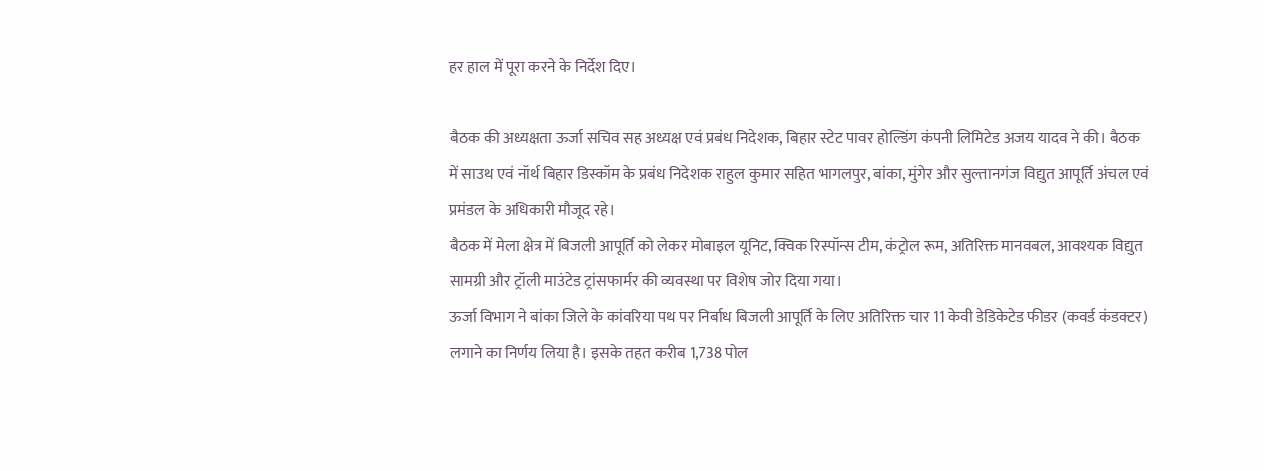हर हाल में पूरा करने के निर्देश दिए।

बैठक की अध्यक्षता ऊर्जा सचिव सह अध्यक्ष एवं प्रबंध निदेशक, बिहार स्टेट पावर होल्डिंग कंपनी लिमिटेड अजय यादव ने की। बैठक में साउथ एवं नॉर्थ बिहार डिस्कॉम के प्रबंध निदेशक राहुल कुमार सहित भागलपुर, बांका, मुंगेर और सुल्तानगंज विद्युत आपूर्ति अंचल एवं प्रमंडल के अधिकारी मौजूद रहे।
बैठक में मेला क्षेत्र में बिजली आपूर्ति को लेकर मोबाइल यूनिट, क्विक रिस्पॉन्स टीम, कंट्रोल रूम, अतिरिक्त मानवबल, आवश्यक विद्युत सामग्री और ट्रॉली माउंटेड ट्रांसफार्मर की व्यवस्था पर विशेष जोर दिया गया।
ऊर्जा विभाग ने बांका जिले के कांवरिया पथ पर निर्बाध बिजली आपूर्ति के लिए अतिरिक्त चार 11 केवी डेडिकेटेड फीडर (कवर्ड कंडक्टर) लगाने का निर्णय लिया है। इसके तहत करीब 1,738 पोल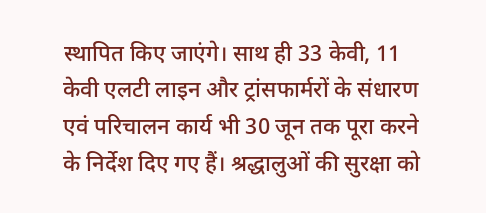स्थापित किए जाएंगे। साथ ही 33 केवी, 11 केवी एलटी लाइन और ट्रांसफार्मरों के संधारण एवं परिचालन कार्य भी 30 जून तक पूरा करने के निर्देश दिए गए हैं। श्रद्धालुओं की सुरक्षा को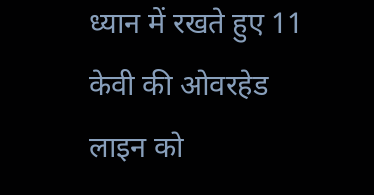ध्यान में रखते हुए 11 केवी की ओवरहेड लाइन को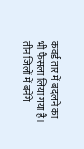कवर्ड तार में बदलने का भी फैसला लिया गया है।
तीन जिलों में बनेंगे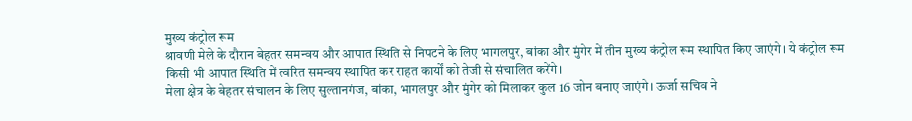मुख्य कंट्रोल रूम
श्रावणी मेले के दौरान बेहतर समन्वय और आपात स्थिति से निपटने के लिए भागलपुर, बांका और मुंगेर में तीन मुख्य कंट्रोल रूम स्थापित किए जाएंगे। ये कंट्रोल रूम किसी भी आपात स्थिति में त्वरित समन्वय स्थापित कर राहत कार्यों को तेजी से संचालित करेंगे।
मेला क्षेत्र के बेहतर संचालन के लिए सुल्तानगंज, बांका, भागलपुर और मुंगेर को मिलाकर कुल 16 जोन बनाए जाएंगे। ऊर्जा सचिव ने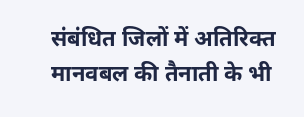संबंधित जिलों में अतिरिक्त मानवबल की तैनाती के भी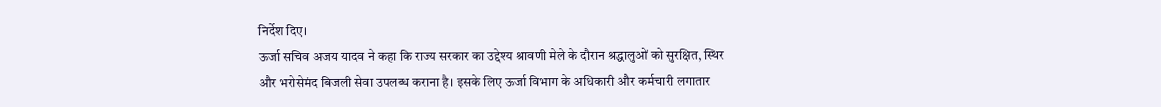निर्देश दिए।
ऊर्जा सचिव अजय यादव ने कहा कि राज्य सरकार का उद्देश्य श्रावणी मेले के दौरान श्रद्धालुओं को सुरक्षित, स्थिर और भरोसेमंद बिजली सेवा उपलब्ध कराना है। इसके लिए ऊर्जा विभाग के अधिकारी और कर्मचारी लगातार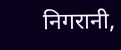निगरानी,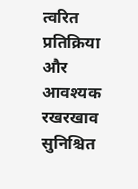त्वरित प्रतिक्रिया और आवश्यक रखरखाव सुनिश्चित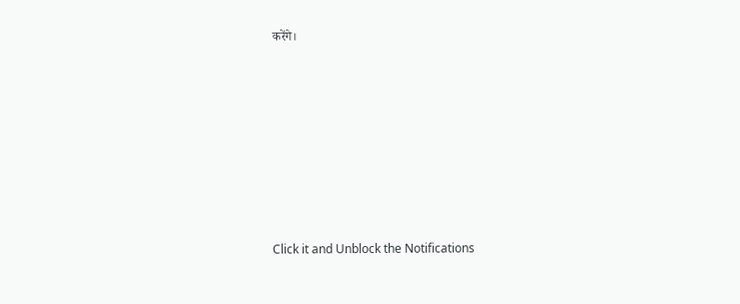करेंगे।












Click it and Unblock the Notifications